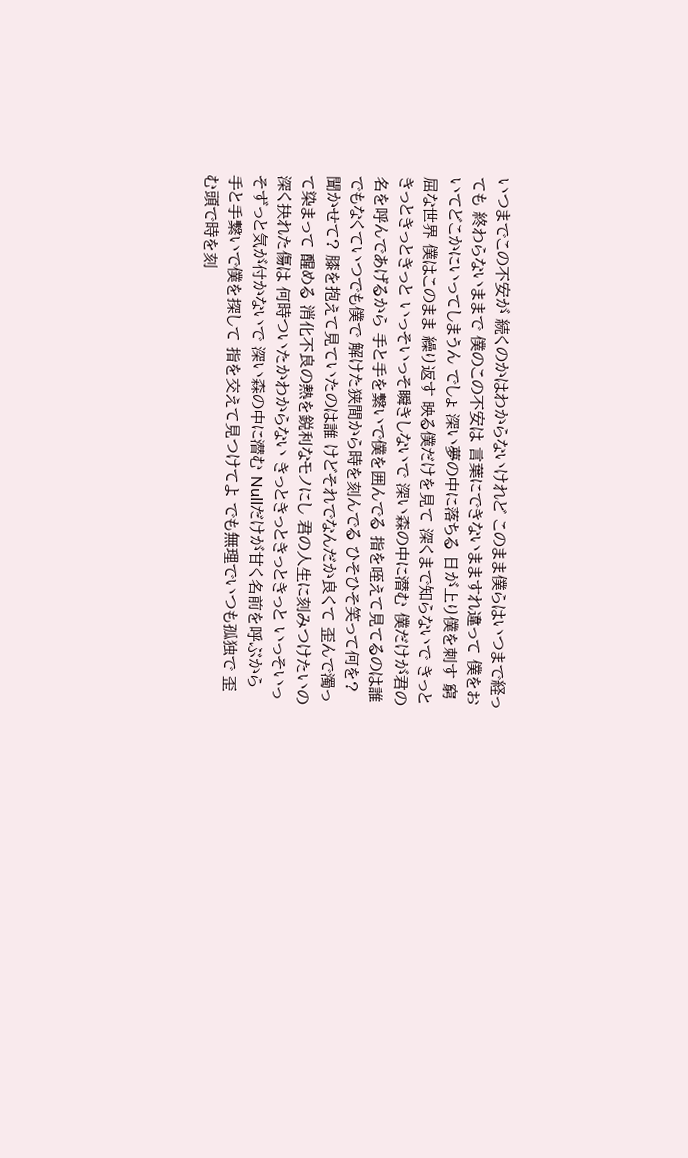いつまでこの不安が 続くのかはわからないけれど このまま僕らはいつまで経っても 終わらないままで 僕のこの不安は 言葉にできないまますれ違って 僕をおいてどこかにいってしまうん でしょ 深い夢の中に落ちる 日が上り僕を刺す 窮屈な世界 僕はこのまま 繰り返す 映る僕だけを見て 深くまで知らないで きっときっときっときっと いっそいっそ瞬きしないで 深い森の中に潜む 僕だけが君の名を呼んであげるから 手と手を繋いで僕を囲んでる 指を咥えて見てるのは誰 でもなくていつでも僕で 解けた狭間から時を刻んでる ひそひそ笑って何を?聞かせて? 膝を抱えて見ていたのは誰 けどそれでなんだか良くて 歪んで濁って染まって 醒める 消化不良の熱を鋭利なモノにし 君の人生に刻みつけたいの 深く抉れた傷は 何時ついたかわからない きっときっときっときっと いっそいっそずっと気が付かないで 深い森の中に潜む Nullだけが甘く名前を呼ぶから 手と手繋いで僕を探して 指を交えて見つけてよ でも無理でいつも孤独で 歪む頭で時を刻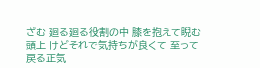ざむ 廻る廻る役割の中 膝を抱えて睨む頭上 けどそれで気持ちが良くて 至って戻る正気